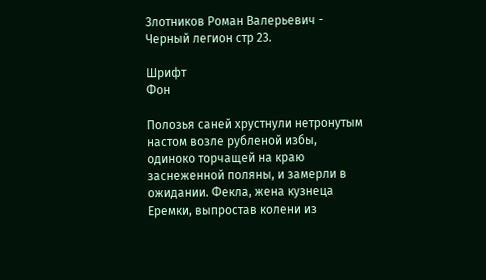Злотников Роман Валерьевич - Черный легион стр 23.

Шрифт
Фон

Полозья саней хрустнули нетронутым настом возле рубленой избы, одиноко торчащей на краю заснеженной поляны, и замерли в ожидании. Фекла, жена кузнеца Еремки, выпростав колени из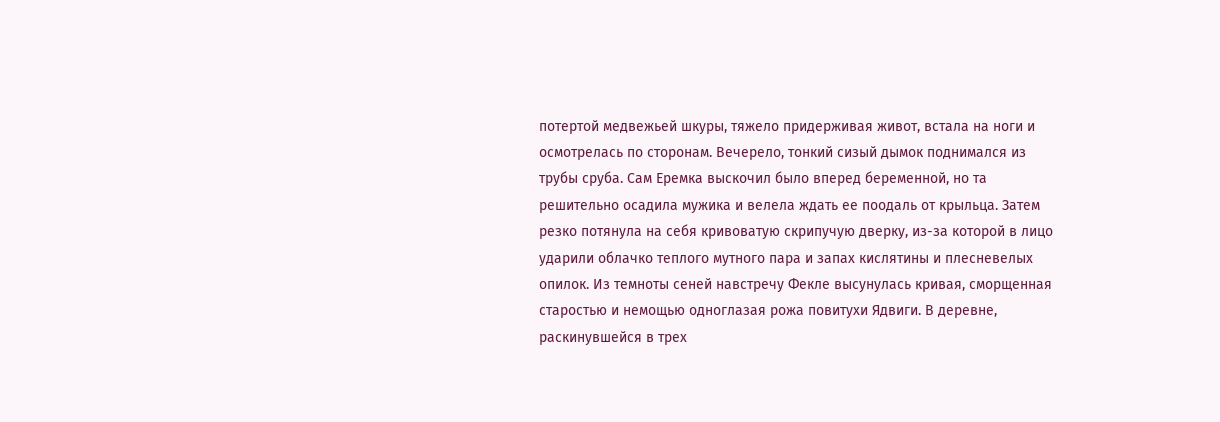потертой медвежьей шкуры, тяжело придерживая живот, встала на ноги и осмотрелась по сторонам. Вечерело, тонкий сизый дымок поднимался из трубы сруба. Сам Еремка выскочил было вперед беременной, но та решительно осадила мужика и велела ждать ее поодаль от крыльца. Затем резко потянула на себя кривоватую скрипучую дверку, из-за которой в лицо ударили облачко теплого мутного пара и запах кислятины и плесневелых опилок. Из темноты сеней навстречу Фекле высунулась кривая, сморщенная старостью и немощью одноглазая рожа повитухи Ядвиги. В деревне, раскинувшейся в трех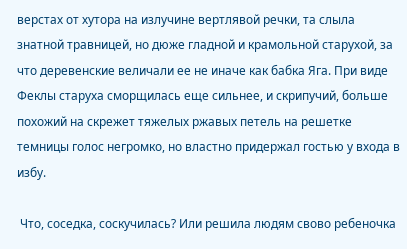верстах от хутора на излучине вертлявой речки, та слыла знатной травницей, но дюже гладной и крамольной старухой, за что деревенские величали ее не иначе как бабка Яга. При виде Феклы старуха сморщилась еще сильнее, и скрипучий, больше похожий на скрежет тяжелых ржавых петель на решетке темницы голос негромко, но властно придержал гостью у входа в избу.

 Что, соседка, соскучилась? Или решила людям свово ребеночка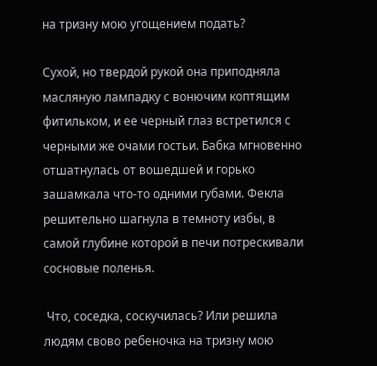на тризну мою угощением подать?

Сухой, но твердой рукой она приподняла масляную лампадку с вонючим коптящим фитильком, и ее черный глаз встретился с черными же очами гостьи. Бабка мгновенно отшатнулась от вошедшей и горько зашамкала что-то одними губами. Фекла решительно шагнула в темноту избы, в самой глубине которой в печи потрескивали сосновые поленья.

 Что, соседка, соскучилась? Или решила людям свово ребеночка на тризну мою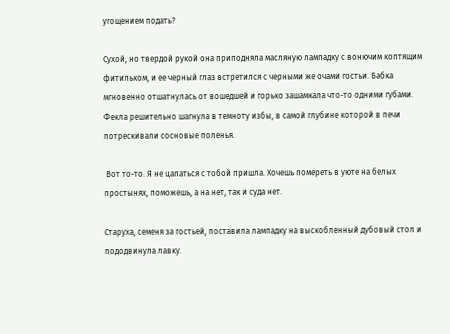угощением подать?

Сухой, но твердой рукой она приподняла масляную лампадку с вонючим коптящим фитильком, и ее черный глаз встретился с черными же очами гостьи. Бабка мгновенно отшатнулась от вошедшей и горько зашамкала что-то одними губами. Фекла решительно шагнула в темноту избы, в самой глубине которой в печи потрескивали сосновые поленья.

 Вот то-то. Я не цапаться с тобой пришла. Хочешь помереть в уюте на белых простынях, поможешь, а на нет, так и суда нет.

Старуха, семеня за гостьей, поставила лампадку на выскобленный дубовый стол и пододвинула лавку.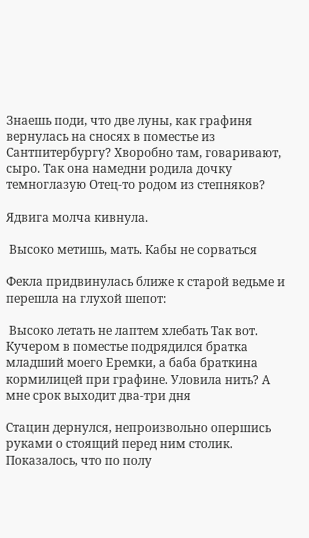Знаешь поди, что две луны, как графиня вернулась на сносях в поместье из Сантпитербургу? Хворобно там, говаривают, сыро. Так она намедни родила дочку темноглазую Отец-то родом из степняков?

Ядвига молча кивнула.

 Высоко метишь, мать. Кабы не сорваться

Фекла придвинулась ближе к старой ведьме и перешла на глухой шепот:

 Высоко летать не лаптем хлебать Так вот. Кучером в поместье подрядился братка младший моего Еремки, а баба браткина кормилицей при графине. Уловила нить? А мне срок выходит два-три дня

Стацин дернулся, непроизвольно опершись руками о стоящий перед ним столик. Показалось, что по полу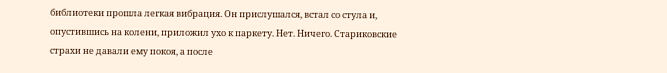библиотеки прошла легкая вибрация. Он прислушался, встал со стула и, опустившись на колени, приложил ухо к паркету. Нет. Ничего. Стариковские страхи не давали ему покоя, а после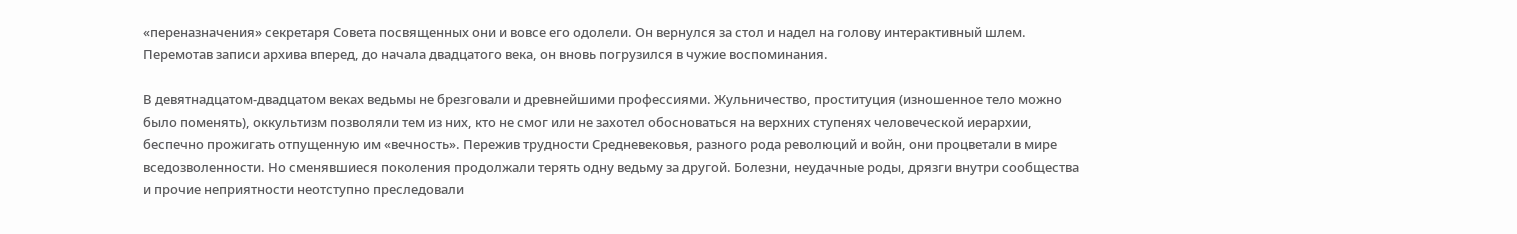«переназначения» секретаря Совета посвященных они и вовсе его одолели. Он вернулся за стол и надел на голову интерактивный шлем. Перемотав записи архива вперед, до начала двадцатого века, он вновь погрузился в чужие воспоминания.

В девятнадцатом-двадцатом веках ведьмы не брезговали и древнейшими профессиями. Жульничество, проституция (изношенное тело можно было поменять), оккультизм позволяли тем из них, кто не смог или не захотел обосноваться на верхних ступенях человеческой иерархии, беспечно прожигать отпущенную им «вечность». Пережив трудности Средневековья, разного рода революций и войн, они процветали в мире вседозволенности. Но сменявшиеся поколения продолжали терять одну ведьму за другой. Болезни, неудачные роды, дрязги внутри сообщества и прочие неприятности неотступно преследовали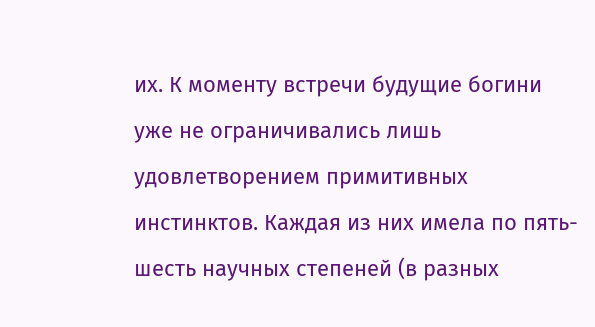их. К моменту встречи будущие богини уже не ограничивались лишь удовлетворением примитивных инстинктов. Каждая из них имела по пять-шесть научных степеней (в разных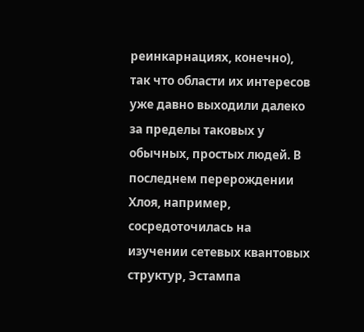реинкарнациях, конечно), так что области их интересов уже давно выходили далеко за пределы таковых у обычных, простых людей. В последнем перерождении Хлоя, например, сосредоточилась на изучении сетевых квантовых структур, Эстампа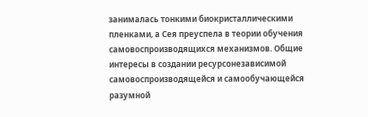занималась тонкими биокристаллическими пленками, а Сея преуспела в теории обучения самовоспроизводящихся механизмов. Общие интересы в создании ресурсонезависимой самовоспроизводящейся и самообучающейся разумной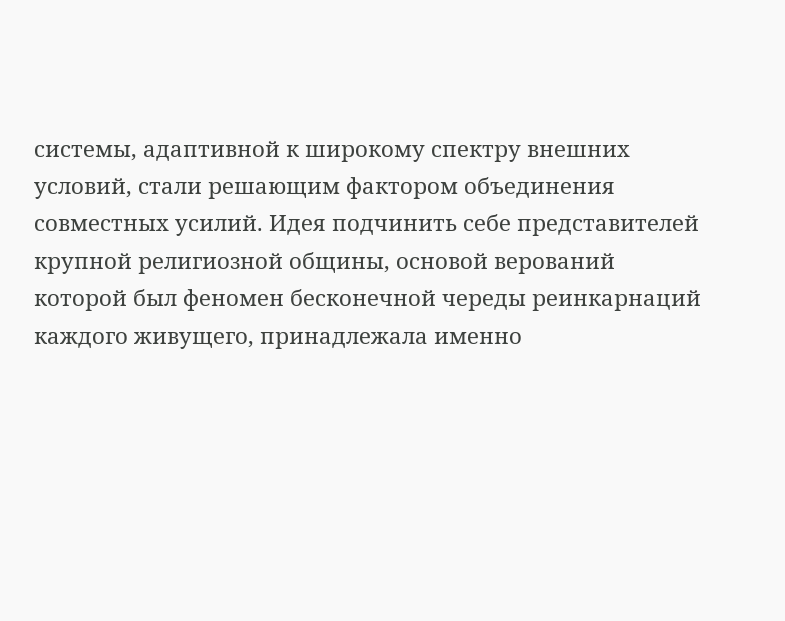системы, адаптивной к широкому спектру внешних условий, стали решающим фактором объединения совместных усилий. Идея подчинить себе представителей крупной религиозной общины, основой верований которой был феномен бесконечной череды реинкарнаций каждого живущего, принадлежала именно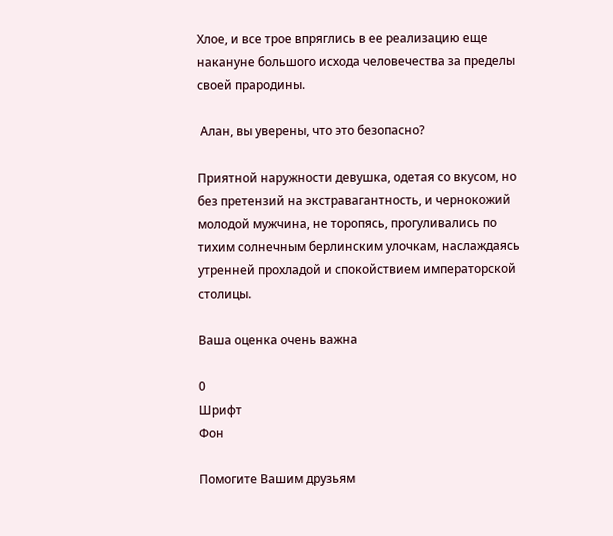Хлое, и все трое впряглись в ее реализацию еще накануне большого исхода человечества за пределы своей прародины.

 Алан, вы уверены, что это безопасно?

Приятной наружности девушка, одетая со вкусом, но без претензий на экстравагантность, и чернокожий молодой мужчина, не торопясь, прогуливались по тихим солнечным берлинским улочкам, наслаждаясь утренней прохладой и спокойствием императорской столицы.

Ваша оценка очень важна

0
Шрифт
Фон

Помогите Вашим друзьям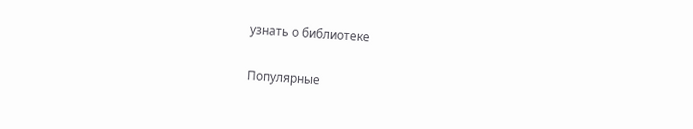узнать о библиотеке

Популярные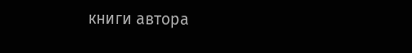книги автора